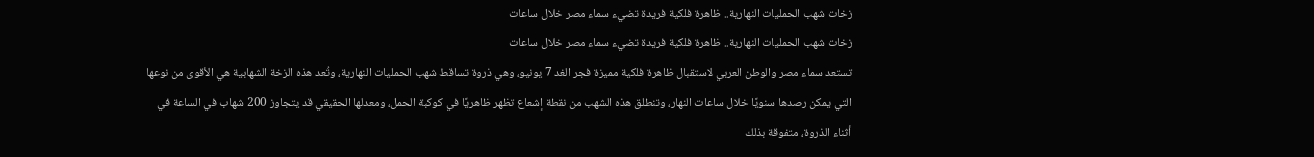زخات شهب الحمليات النهارية.. ظاهرة فلكية فريدة تضيء سماء مصر خلال ساعات
زخات شهب الحمليات النهارية.. ظاهرة فلكية فريدة تضيء سماء مصر خلال ساعات
تستعد سماء مصر والوطن العربي لاستقبال ظاهرة فلكية مميزة فجر الغد 7 يونيو، وهي ذروة تساقط شهب الحمليات النهارية، وتُعد هذه الزخة الشهابية هي الأقوى من نوعها التي يمكن رصدها سنويًا خلال ساعات النهار، وتنطلق هذه الشهب من نقطة إشعاع تظهر ظاهريًا في كوكبة الحمل، ومعدلها الحقيقي قد يتجاوز 200 شهاب في الساعة في أثناء الذروة، متفوقة بذلك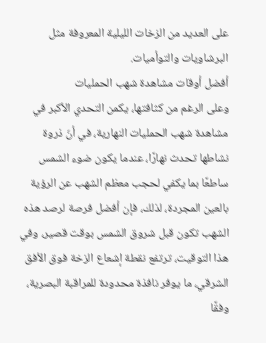على العديد من الزخات الليلية المعروفة مثل البرشاويات والتوأميات.
أفضل أوقات مشاهدة شهب الحمليات
وعلى الرغم من كثافتها، يكمن التحدي الأكبر في مشاهدة شهب الحمليات النهارية، في أنّ ذروة نشاطها تحدث نهارًا، عندما يكون ضوء الشمس ساطعًا بما يكفي لحجب معظم الشهب عن الرؤية بالعين المجردة، لذلك، فإن أفضل فرصة لرصد هذه الشهب تكون قبل شروق الشمس بوقت قصير، وفي هذا التوقيت، ترتفع نقطة إشعاع الزخة فوق الأفق الشرقي، ما يوفر نافذة محدودة للمراقبة البصرية، وفقًا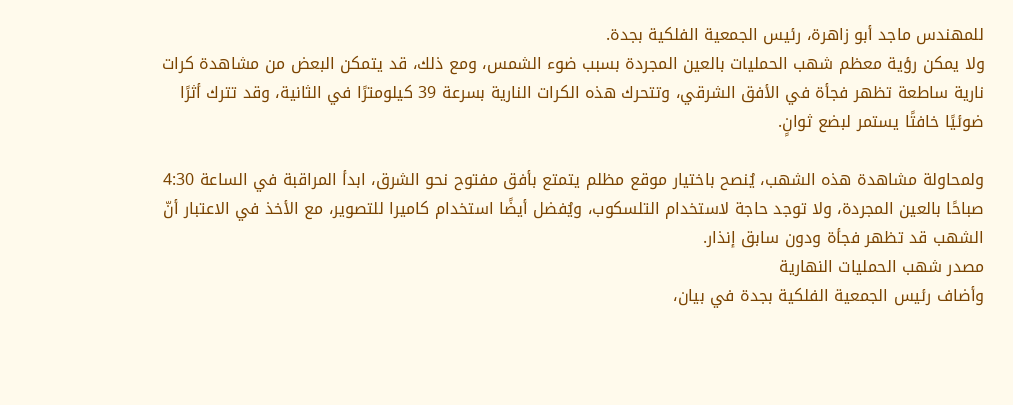للمهندس ماجد أبو زاهرة، رئيس الجمعية الفلكية بجدة.
ولا يمكن رؤية معظم شهب الحمليات بالعين المجردة بسبب ضوء الشمس، ومع ذلك، قد يتمكن البعض من مشاهدة كرات نارية ساطعة تظهر فجأة في الأفق الشرقي، وتتحرك هذه الكرات النارية بسرعة 39 كيلومترًا في الثانية، وقد تترك أثرًا ضوئيًا خافتًا يستمر لبضع ثوانٍ.

ولمحاولة مشاهدة هذه الشهب، يُنصح باختيار موقع مظلم يتمتع بأفق مفتوح نحو الشرق، ابدأ المراقبة في الساعة 4:30 صباحًا بالعين المجردة، ولا توجد حاجة لاستخدام التلسكوب، ويُفضل أيضًا استخدام كاميرا للتصوير، مع الأخذ في الاعتبار أنّ الشهب قد تظهر فجأة ودون سابق إنذار.
مصدر شهب الحمليات النهارية
وأضاف رئيس الجمعية الفلكية بجدة في بيان،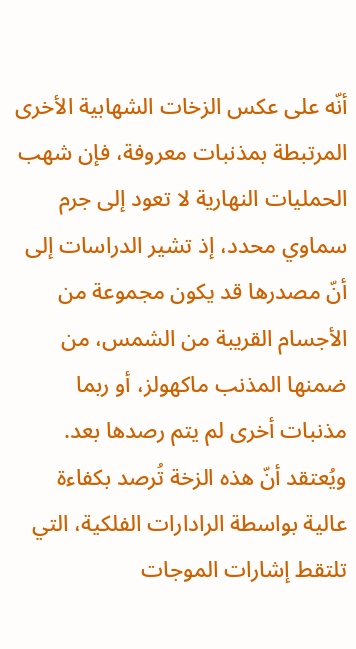أنّه على عكس الزخات الشهابية الأخرى المرتبطة بمذنبات معروفة، فإن شهب الحمليات النهارية لا تعود إلى جرم سماوي محدد، إذ تشير الدراسات إلى أنّ مصدرها قد يكون مجموعة من الأجسام القريبة من الشمس، من ضمنها المذنب ماكهولز، أو ربما مذنبات أخرى لم يتم رصدها بعد.
ويُعتقد أنّ هذه الزخة تُرصد بكفاءة عالية بواسطة الرادارات الفلكية، التي تلتقط إشارات الموجات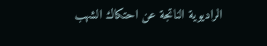الراديوية الناتجة عن احتكاك الشهب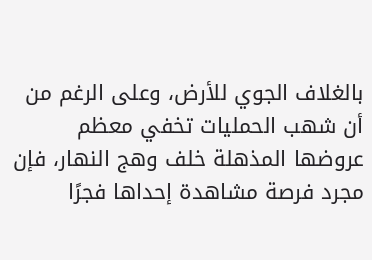بالغلاف الجوي للأرض، وعلى الرغم من أن شهب الحمليات تخفي معظم عروضها المذهلة خلف وهج النهار، فإن مجرد فرصة مشاهدة إحداها فجرًا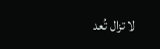لا تزال تُعد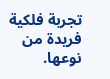تجربة فلكية فريدة من نوعها.